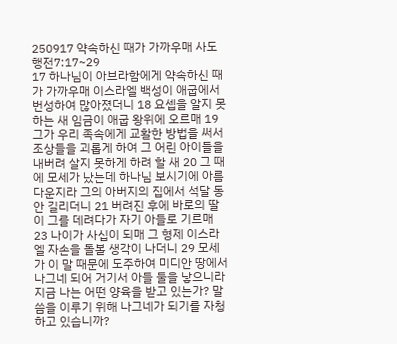250917 약속하신 때가 가까우매 사도행전7:17~29
17 하나님이 아브라함에게 약속하신 때가 가까우매 이스라엘 백성이 애굽에서 번성하여 많아졌더니 18 요셉을 알지 못하는 새 임금이 애굽 왕위에 오르매 19 그가 우리 족속에게 교활한 방법을 써서 조상들을 괴롭게 하여 그 어린 아이들을 내버려 살지 못하게 하려 할 새 20 그 때에 모세가 났는데 하나님 보시기에 아름다운지라 그의 아버지의 집에서 석달 동안 길리더니 21 버려진 후에 바로의 딸이 그를 데려다가 자기 아들로 기르매 23 나이가 사십이 되매 그 형제 이스라엘 자손을 돌볼 생각이 나더니 29 모세가 이 말 때문에 도주하여 미디안 땅에서 나그네 되어 거기서 아들 둘을 낳으니라
지금 나는 어떤 양육을 받고 있는가? 말씀을 이루기 위해 나그네가 되기를 자청하고 있습니까?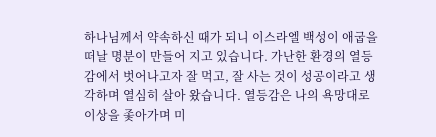하나님께서 약속하신 때가 되니 이스라엘 백성이 애굽을 떠날 명분이 만들어 지고 있습니다. 가난한 환경의 열등감에서 벗어나고자 잘 먹고, 잘 사는 것이 성공이라고 생각하며 열심히 살아 왔습니다. 열등감은 나의 욕망대로 이상을 좇아가며 미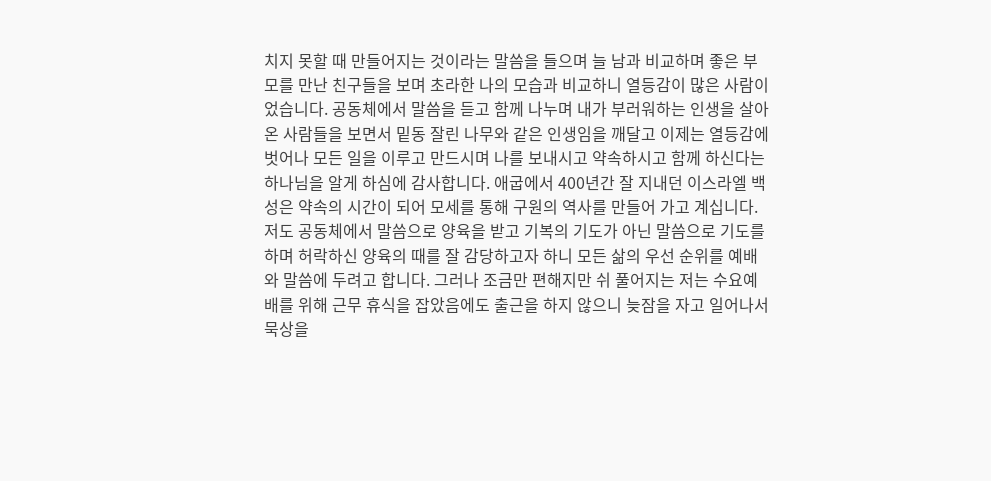치지 못할 때 만들어지는 것이라는 말씀을 들으며 늘 남과 비교하며 좋은 부모를 만난 친구들을 보며 초라한 나의 모습과 비교하니 열등감이 많은 사람이었습니다. 공동체에서 말씀을 듣고 함께 나누며 내가 부러워하는 인생을 살아온 사람들을 보면서 밑동 잘린 나무와 같은 인생임을 깨달고 이제는 열등감에 벗어나 모든 일을 이루고 만드시며 나를 보내시고 약속하시고 함께 하신다는 하나님을 알게 하심에 감사합니다. 애굽에서 400년간 잘 지내던 이스라엘 백성은 약속의 시간이 되어 모세를 통해 구원의 역사를 만들어 가고 계십니다. 저도 공동체에서 말씀으로 양육을 받고 기복의 기도가 아닌 말씀으로 기도를 하며 허락하신 양육의 때를 잘 감당하고자 하니 모든 삶의 우선 순위를 예배와 말씀에 두려고 합니다. 그러나 조금만 편해지만 쉬 풀어지는 저는 수요예배를 위해 근무 휴식을 잡았음에도 출근을 하지 않으니 늦잠을 자고 일어나서 묵상을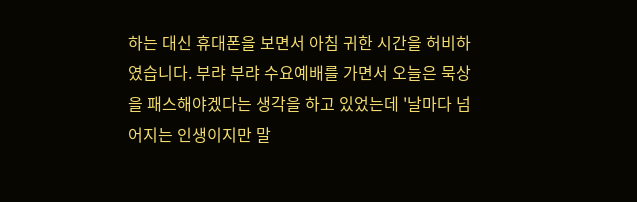하는 대신 휴대폰을 보면서 아침 귀한 시간을 허비하였습니다. 부랴 부랴 수요예배를 가면서 오늘은 묵상을 패스해야겠다는 생각을 하고 있었는데 '날마다 넘어지는 인생이지만 말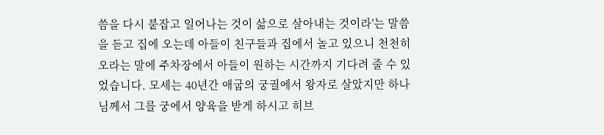씀을 다시 붙잡고 일어나는 것이 삶으로 살아내는 것이라'는 말씀을 듣고 집에 오는데 아들이 친구들과 집에서 놀고 있으니 천천히 오라는 말에 주차장에서 아들이 원하는 시간까지 기다려 줄 수 있었습니다. 모세는 40년간 애굽의 궁궐에서 왕자로 살았지만 하나님께서 그를 궁에서 양육을 받게 하시고 히브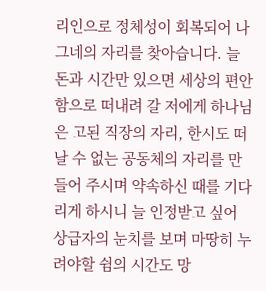리인으로 정체성이 회복되어 나그네의 자리를 찾아습니다. 늘 돈과 시간만 있으면 세상의 편안함으로 떠내려 갈 저에게 하나님은 고된 직장의 자리, 한시도 떠날 수 없는 공동체의 자리를 만들어 주시며 약속하신 때를 기다리게 하시니 늘 인정받고 싶어 상급자의 눈치를 보며 마땅히 누려야할 쉼의 시간도 망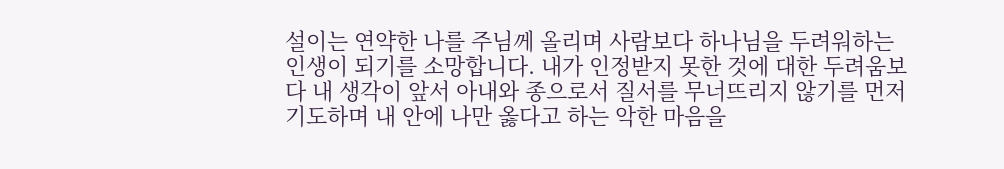설이는 연약한 나를 주님께 올리며 사람보다 하나님을 두려워하는 인생이 되기를 소망합니다. 내가 인정받지 못한 것에 대한 두려움보다 내 생각이 앞서 아내와 종으로서 질서를 무너뜨리지 않기를 먼저 기도하며 내 안에 나만 옳다고 하는 악한 마음을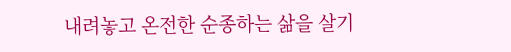내려놓고 온전한 순종하는 삶을 살기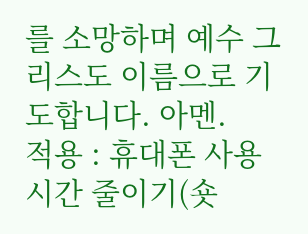를 소망하며 예수 그리스도 이름으로 기도합니다. 아멘.
적용 : 휴대폰 사용 시간 줄이기(숏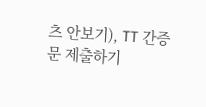츠 안보기), TT 간증문 제출하기